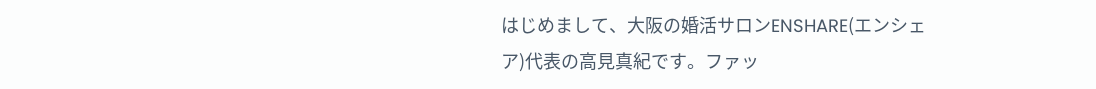はじめまして、大阪の婚活サロンENSHARE(エンシェア)代表の高見真紀です。ファッ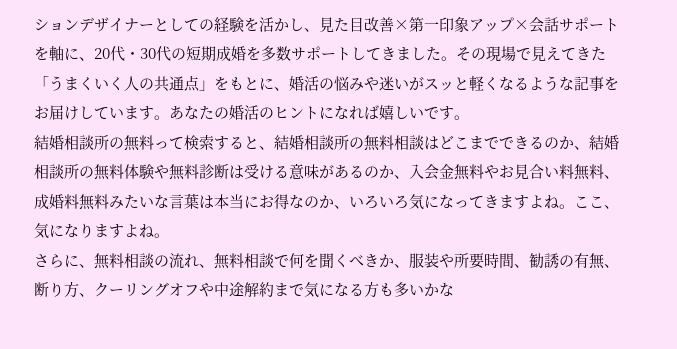ションデザイナーとしての経験を活かし、見た目改善×第一印象アップ×会話サポートを軸に、20代・30代の短期成婚を多数サポートしてきました。その現場で見えてきた「うまくいく人の共通点」をもとに、婚活の悩みや迷いがスッと軽くなるような記事をお届けしています。あなたの婚活のヒントになれば嬉しいです。
結婚相談所の無料って検索すると、結婚相談所の無料相談はどこまでできるのか、結婚相談所の無料体験や無料診断は受ける意味があるのか、入会金無料やお見合い料無料、成婚料無料みたいな言葉は本当にお得なのか、いろいろ気になってきますよね。ここ、気になりますよね。
さらに、無料相談の流れ、無料相談で何を聞くべきか、服装や所要時間、勧誘の有無、断り方、クーリングオフや中途解約まで気になる方も多いかな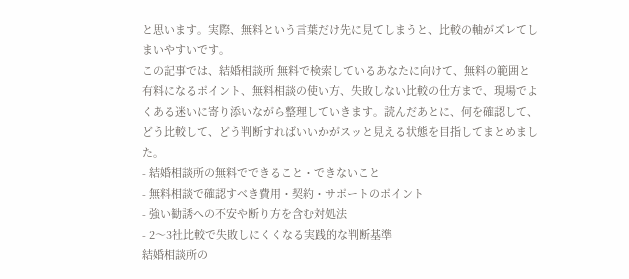と思います。実際、無料という言葉だけ先に見てしまうと、比較の軸がズレてしまいやすいです。
この記事では、結婚相談所 無料で検索しているあなたに向けて、無料の範囲と有料になるポイント、無料相談の使い方、失敗しない比較の仕方まで、現場でよくある迷いに寄り添いながら整理していきます。読んだあとに、何を確認して、どう比較して、どう判断すればいいかがスッと見える状態を目指してまとめました。
- 結婚相談所の無料でできること・できないこと
- 無料相談で確認すべき費用・契約・サポートのポイント
- 強い勧誘への不安や断り方を含む対処法
- 2〜3社比較で失敗しにくくなる実践的な判断基準
結婚相談所の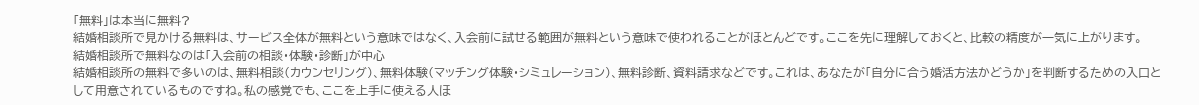「無料」は本当に無料?
結婚相談所で見かける無料は、サービス全体が無料という意味ではなく、入会前に試せる範囲が無料という意味で使われることがほとんどです。ここを先に理解しておくと、比較の精度が一気に上がります。
結婚相談所で無料なのは「入会前の相談・体験・診断」が中心
結婚相談所の無料で多いのは、無料相談(カウンセリング)、無料体験(マッチング体験・シミュレーション)、無料診断、資料請求などです。これは、あなたが「自分に合う婚活方法かどうか」を判断するための入口として用意されているものですね。私の感覚でも、ここを上手に使える人ほ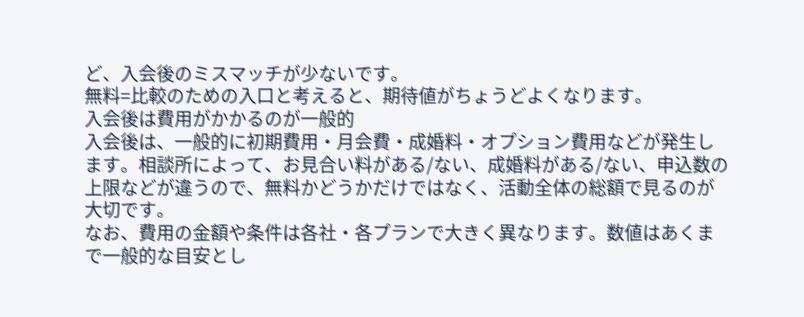ど、入会後のミスマッチが少ないです。
無料=比較のための入口と考えると、期待値がちょうどよくなります。
入会後は費用がかかるのが一般的
入会後は、一般的に初期費用・月会費・成婚料・オプション費用などが発生します。相談所によって、お見合い料がある/ない、成婚料がある/ない、申込数の上限などが違うので、無料かどうかだけではなく、活動全体の総額で見るのが大切です。
なお、費用の金額や条件は各社・各プランで大きく異なります。数値はあくまで一般的な目安とし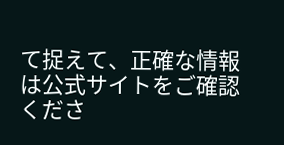て捉えて、正確な情報は公式サイトをご確認くださ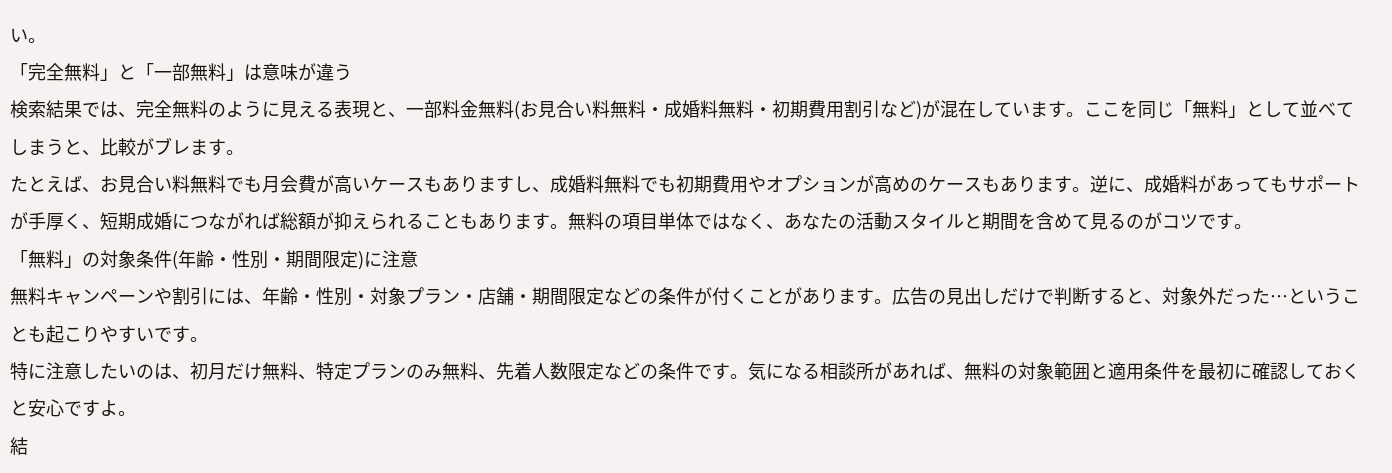い。
「完全無料」と「一部無料」は意味が違う
検索結果では、完全無料のように見える表現と、一部料金無料(お見合い料無料・成婚料無料・初期費用割引など)が混在しています。ここを同じ「無料」として並べてしまうと、比較がブレます。
たとえば、お見合い料無料でも月会費が高いケースもありますし、成婚料無料でも初期費用やオプションが高めのケースもあります。逆に、成婚料があってもサポートが手厚く、短期成婚につながれば総額が抑えられることもあります。無料の項目単体ではなく、あなたの活動スタイルと期間を含めて見るのがコツです。
「無料」の対象条件(年齢・性別・期間限定)に注意
無料キャンペーンや割引には、年齢・性別・対象プラン・店舗・期間限定などの条件が付くことがあります。広告の見出しだけで判断すると、対象外だった…ということも起こりやすいです。
特に注意したいのは、初月だけ無料、特定プランのみ無料、先着人数限定などの条件です。気になる相談所があれば、無料の対象範囲と適用条件を最初に確認しておくと安心ですよ。
結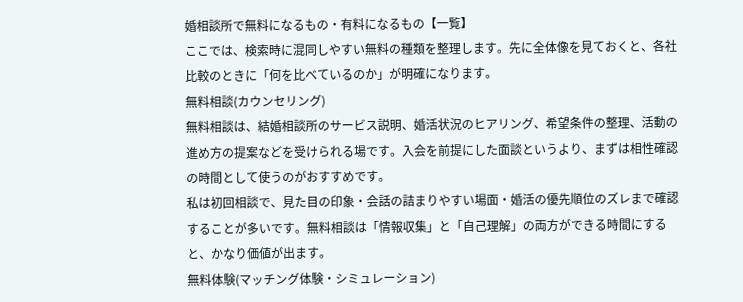婚相談所で無料になるもの・有料になるもの【一覧】
ここでは、検索時に混同しやすい無料の種類を整理します。先に全体像を見ておくと、各社比較のときに「何を比べているのか」が明確になります。
無料相談(カウンセリング)
無料相談は、結婚相談所のサービス説明、婚活状況のヒアリング、希望条件の整理、活動の進め方の提案などを受けられる場です。入会を前提にした面談というより、まずは相性確認の時間として使うのがおすすめです。
私は初回相談で、見た目の印象・会話の詰まりやすい場面・婚活の優先順位のズレまで確認することが多いです。無料相談は「情報収集」と「自己理解」の両方ができる時間にすると、かなり価値が出ます。
無料体験(マッチング体験・シミュレーション)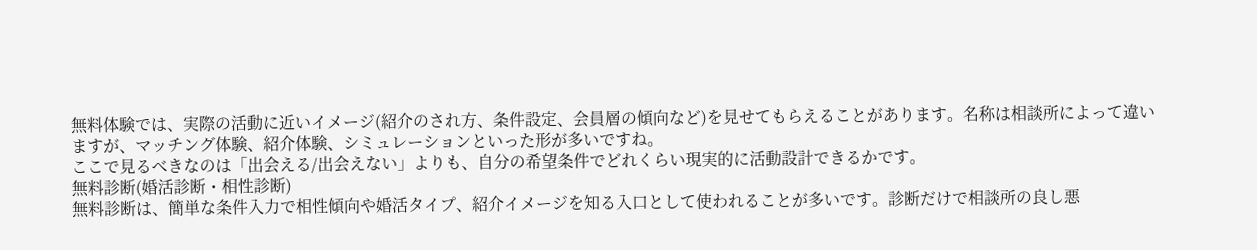無料体験では、実際の活動に近いイメージ(紹介のされ方、条件設定、会員層の傾向など)を見せてもらえることがあります。名称は相談所によって違いますが、マッチング体験、紹介体験、シミュレーションといった形が多いですね。
ここで見るべきなのは「出会える/出会えない」よりも、自分の希望条件でどれくらい現実的に活動設計できるかです。
無料診断(婚活診断・相性診断)
無料診断は、簡単な条件入力で相性傾向や婚活タイプ、紹介イメージを知る入口として使われることが多いです。診断だけで相談所の良し悪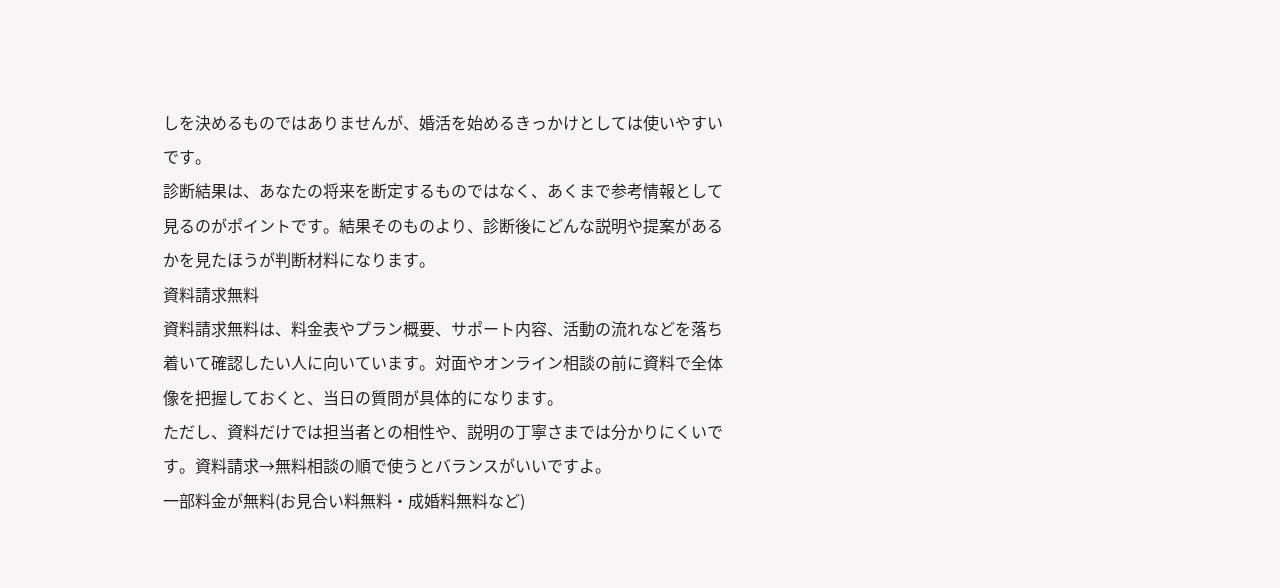しを決めるものではありませんが、婚活を始めるきっかけとしては使いやすいです。
診断結果は、あなたの将来を断定するものではなく、あくまで参考情報として見るのがポイントです。結果そのものより、診断後にどんな説明や提案があるかを見たほうが判断材料になります。
資料請求無料
資料請求無料は、料金表やプラン概要、サポート内容、活動の流れなどを落ち着いて確認したい人に向いています。対面やオンライン相談の前に資料で全体像を把握しておくと、当日の質問が具体的になります。
ただし、資料だけでは担当者との相性や、説明の丁寧さまでは分かりにくいです。資料請求→無料相談の順で使うとバランスがいいですよ。
一部料金が無料(お見合い料無料・成婚料無料など)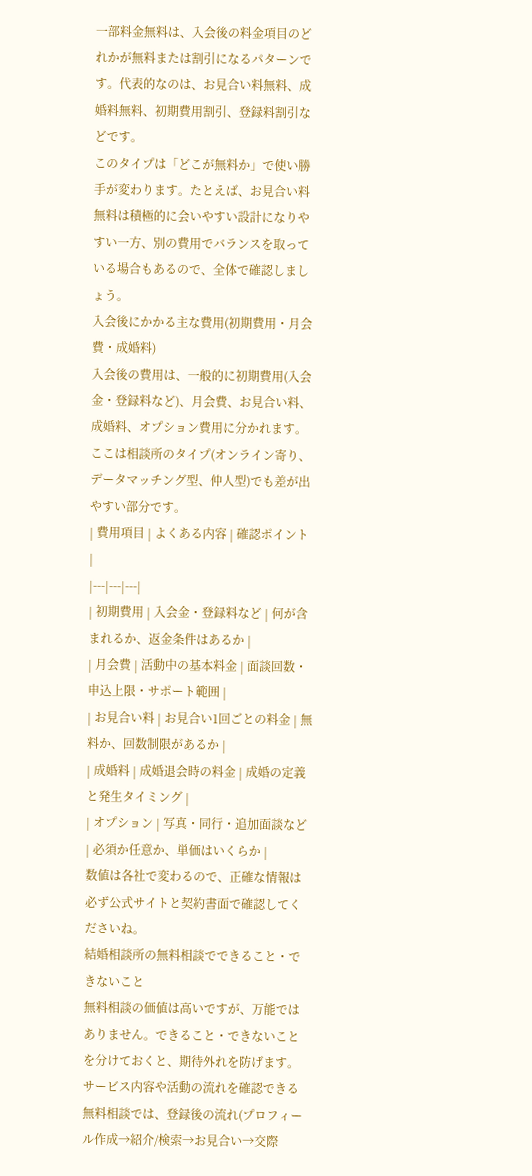一部料金無料は、入会後の料金項目のどれかが無料または割引になるパターンです。代表的なのは、お見合い料無料、成婚料無料、初期費用割引、登録料割引などです。
このタイプは「どこが無料か」で使い勝手が変わります。たとえば、お見合い料無料は積極的に会いやすい設計になりやすい一方、別の費用でバランスを取っている場合もあるので、全体で確認しましょう。
入会後にかかる主な費用(初期費用・月会費・成婚料)
入会後の費用は、一般的に初期費用(入会金・登録料など)、月会費、お見合い料、成婚料、オプション費用に分かれます。ここは相談所のタイプ(オンライン寄り、データマッチング型、仲人型)でも差が出やすい部分です。
| 費用項目 | よくある内容 | 確認ポイント |
|---|---|---|
| 初期費用 | 入会金・登録料など | 何が含まれるか、返金条件はあるか |
| 月会費 | 活動中の基本料金 | 面談回数・申込上限・サポート範囲 |
| お見合い料 | お見合い1回ごとの料金 | 無料か、回数制限があるか |
| 成婚料 | 成婚退会時の料金 | 成婚の定義と発生タイミング |
| オプション | 写真・同行・追加面談など | 必須か任意か、単価はいくらか |
数値は各社で変わるので、正確な情報は必ず公式サイトと契約書面で確認してくださいね。
結婚相談所の無料相談でできること・できないこと
無料相談の価値は高いですが、万能ではありません。できること・できないことを分けておくと、期待外れを防げます。
サービス内容や活動の流れを確認できる
無料相談では、登録後の流れ(プロフィール作成→紹介/検索→お見合い→交際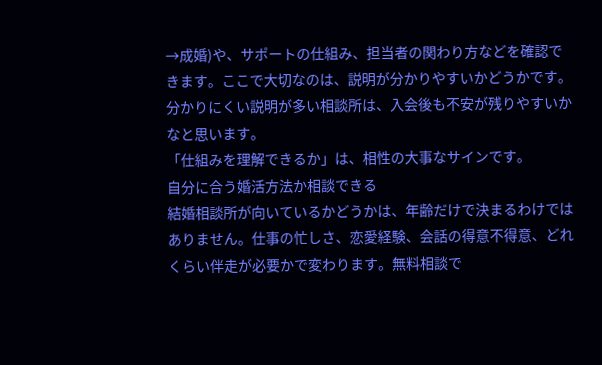→成婚)や、サポートの仕組み、担当者の関わり方などを確認できます。ここで大切なのは、説明が分かりやすいかどうかです。分かりにくい説明が多い相談所は、入会後も不安が残りやすいかなと思います。
「仕組みを理解できるか」は、相性の大事なサインです。
自分に合う婚活方法か相談できる
結婚相談所が向いているかどうかは、年齢だけで決まるわけではありません。仕事の忙しさ、恋愛経験、会話の得意不得意、どれくらい伴走が必要かで変わります。無料相談で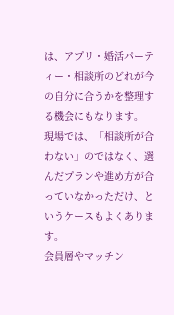は、アプリ・婚活パーティー・相談所のどれが今の自分に合うかを整理する機会にもなります。
現場では、「相談所が合わない」のではなく、選んだプランや進め方が合っていなかっただけ、というケースもよくあります。
会員層やマッチン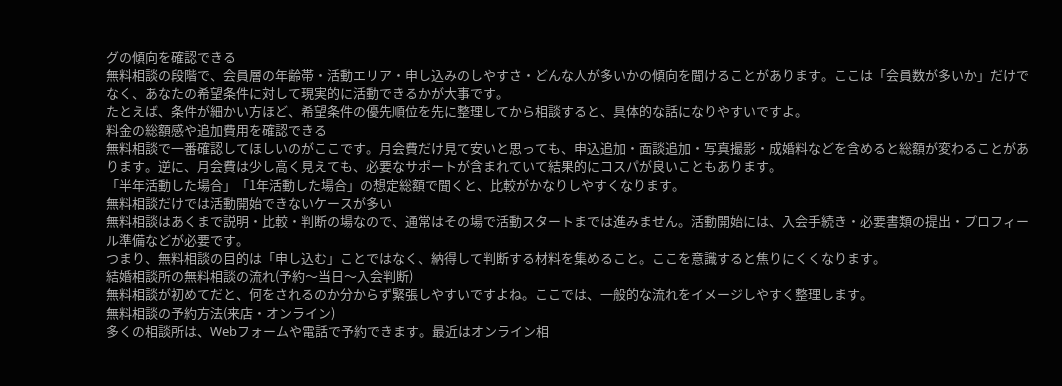グの傾向を確認できる
無料相談の段階で、会員層の年齢帯・活動エリア・申し込みのしやすさ・どんな人が多いかの傾向を聞けることがあります。ここは「会員数が多いか」だけでなく、あなたの希望条件に対して現実的に活動できるかが大事です。
たとえば、条件が細かい方ほど、希望条件の優先順位を先に整理してから相談すると、具体的な話になりやすいですよ。
料金の総額感や追加費用を確認できる
無料相談で一番確認してほしいのがここです。月会費だけ見て安いと思っても、申込追加・面談追加・写真撮影・成婚料などを含めると総額が変わることがあります。逆に、月会費は少し高く見えても、必要なサポートが含まれていて結果的にコスパが良いこともあります。
「半年活動した場合」「1年活動した場合」の想定総額で聞くと、比較がかなりしやすくなります。
無料相談だけでは活動開始できないケースが多い
無料相談はあくまで説明・比較・判断の場なので、通常はその場で活動スタートまでは進みません。活動開始には、入会手続き・必要書類の提出・プロフィール準備などが必要です。
つまり、無料相談の目的は「申し込む」ことではなく、納得して判断する材料を集めること。ここを意識すると焦りにくくなります。
結婚相談所の無料相談の流れ(予約〜当日〜入会判断)
無料相談が初めてだと、何をされるのか分からず緊張しやすいですよね。ここでは、一般的な流れをイメージしやすく整理します。
無料相談の予約方法(来店・オンライン)
多くの相談所は、Webフォームや電話で予約できます。最近はオンライン相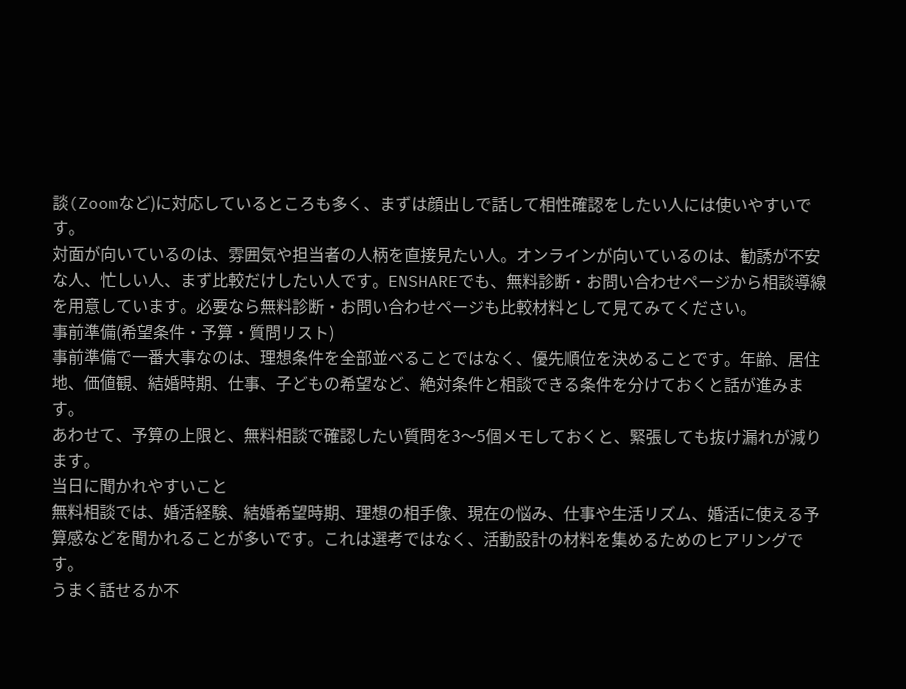談(Zoomなど)に対応しているところも多く、まずは顔出しで話して相性確認をしたい人には使いやすいです。
対面が向いているのは、雰囲気や担当者の人柄を直接見たい人。オンラインが向いているのは、勧誘が不安な人、忙しい人、まず比較だけしたい人です。ENSHAREでも、無料診断・お問い合わせページから相談導線を用意しています。必要なら無料診断・お問い合わせページも比較材料として見てみてください。
事前準備(希望条件・予算・質問リスト)
事前準備で一番大事なのは、理想条件を全部並べることではなく、優先順位を決めることです。年齢、居住地、価値観、結婚時期、仕事、子どもの希望など、絶対条件と相談できる条件を分けておくと話が進みます。
あわせて、予算の上限と、無料相談で確認したい質問を3〜5個メモしておくと、緊張しても抜け漏れが減ります。
当日に聞かれやすいこと
無料相談では、婚活経験、結婚希望時期、理想の相手像、現在の悩み、仕事や生活リズム、婚活に使える予算感などを聞かれることが多いです。これは選考ではなく、活動設計の材料を集めるためのヒアリングです。
うまく話せるか不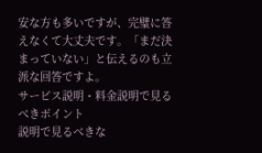安な方も多いですが、完璧に答えなくて大丈夫です。「まだ決まっていない」と伝えるのも立派な回答ですよ。
サービス説明・料金説明で見るべきポイント
説明で見るべきな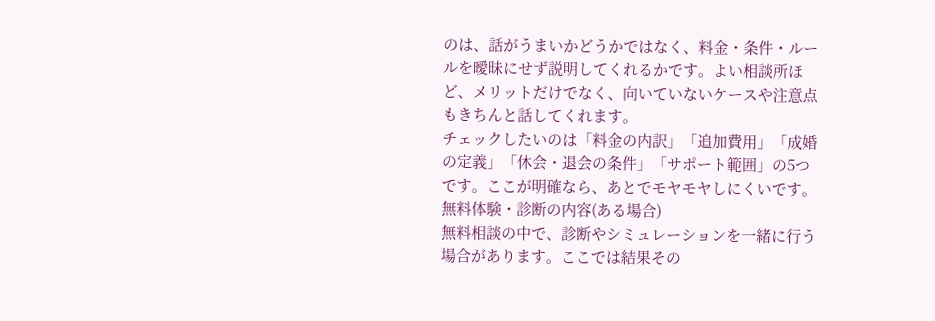のは、話がうまいかどうかではなく、料金・条件・ルールを曖昧にせず説明してくれるかです。よい相談所ほど、メリットだけでなく、向いていないケースや注意点もきちんと話してくれます。
チェックしたいのは「料金の内訳」「追加費用」「成婚の定義」「休会・退会の条件」「サポート範囲」の5つです。ここが明確なら、あとでモヤモヤしにくいです。
無料体験・診断の内容(ある場合)
無料相談の中で、診断やシミュレーションを一緒に行う場合があります。ここでは結果その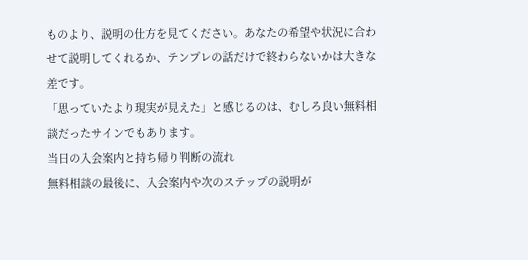ものより、説明の仕方を見てください。あなたの希望や状況に合わせて説明してくれるか、テンプレの話だけで終わらないかは大きな差です。
「思っていたより現実が見えた」と感じるのは、むしろ良い無料相談だったサインでもあります。
当日の入会案内と持ち帰り判断の流れ
無料相談の最後に、入会案内や次のステップの説明が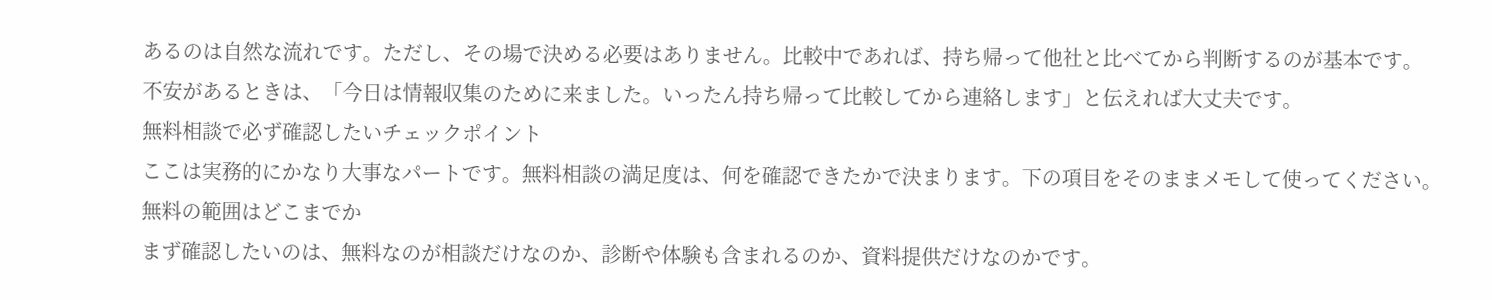あるのは自然な流れです。ただし、その場で決める必要はありません。比較中であれば、持ち帰って他社と比べてから判断するのが基本です。
不安があるときは、「今日は情報収集のために来ました。いったん持ち帰って比較してから連絡します」と伝えれば大丈夫です。
無料相談で必ず確認したいチェックポイント
ここは実務的にかなり大事なパートです。無料相談の満足度は、何を確認できたかで決まります。下の項目をそのままメモして使ってください。
無料の範囲はどこまでか
まず確認したいのは、無料なのが相談だけなのか、診断や体験も含まれるのか、資料提供だけなのかです。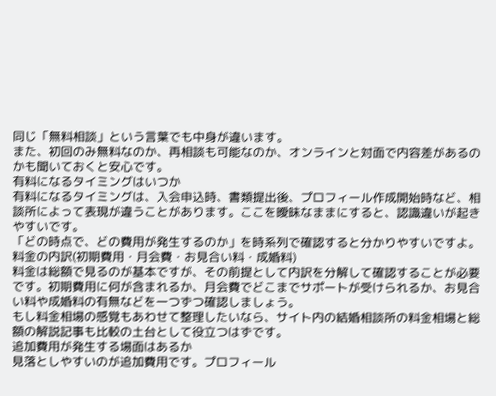同じ「無料相談」という言葉でも中身が違います。
また、初回のみ無料なのか、再相談も可能なのか、オンラインと対面で内容差があるのかも聞いておくと安心です。
有料になるタイミングはいつか
有料になるタイミングは、入会申込時、書類提出後、プロフィール作成開始時など、相談所によって表現が違うことがあります。ここを曖昧なままにすると、認識違いが起きやすいです。
「どの時点で、どの費用が発生するのか」を時系列で確認すると分かりやすいですよ。
料金の内訳(初期費用・月会費・お見合い料・成婚料)
料金は総額で見るのが基本ですが、その前提として内訳を分解して確認することが必要です。初期費用に何が含まれるか、月会費でどこまでサポートが受けられるか、お見合い料や成婚料の有無などを一つずつ確認しましょう。
もし料金相場の感覚もあわせて整理したいなら、サイト内の結婚相談所の料金相場と総額の解説記事も比較の土台として役立つはずです。
追加費用が発生する場面はあるか
見落としやすいのが追加費用です。プロフィール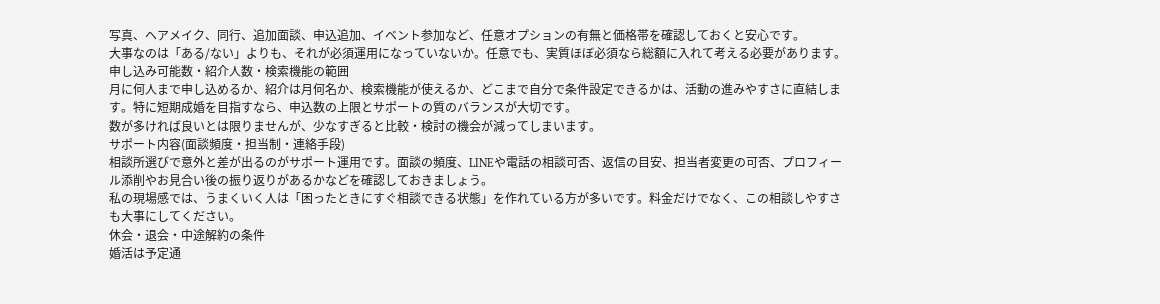写真、ヘアメイク、同行、追加面談、申込追加、イベント参加など、任意オプションの有無と価格帯を確認しておくと安心です。
大事なのは「ある/ない」よりも、それが必須運用になっていないか。任意でも、実質ほぼ必須なら総額に入れて考える必要があります。
申し込み可能数・紹介人数・検索機能の範囲
月に何人まで申し込めるか、紹介は月何名か、検索機能が使えるか、どこまで自分で条件設定できるかは、活動の進みやすさに直結します。特に短期成婚を目指すなら、申込数の上限とサポートの質のバランスが大切です。
数が多ければ良いとは限りませんが、少なすぎると比較・検討の機会が減ってしまいます。
サポート内容(面談頻度・担当制・連絡手段)
相談所選びで意外と差が出るのがサポート運用です。面談の頻度、LINEや電話の相談可否、返信の目安、担当者変更の可否、プロフィール添削やお見合い後の振り返りがあるかなどを確認しておきましょう。
私の現場感では、うまくいく人は「困ったときにすぐ相談できる状態」を作れている方が多いです。料金だけでなく、この相談しやすさも大事にしてください。
休会・退会・中途解約の条件
婚活は予定通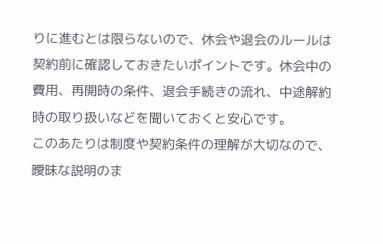りに進むとは限らないので、休会や退会のルールは契約前に確認しておきたいポイントです。休会中の費用、再開時の条件、退会手続きの流れ、中途解約時の取り扱いなどを聞いておくと安心です。
このあたりは制度や契約条件の理解が大切なので、曖昧な説明のま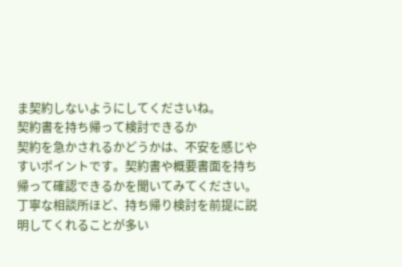ま契約しないようにしてくださいね。
契約書を持ち帰って検討できるか
契約を急かされるかどうかは、不安を感じやすいポイントです。契約書や概要書面を持ち帰って確認できるかを聞いてみてください。丁寧な相談所ほど、持ち帰り検討を前提に説明してくれることが多い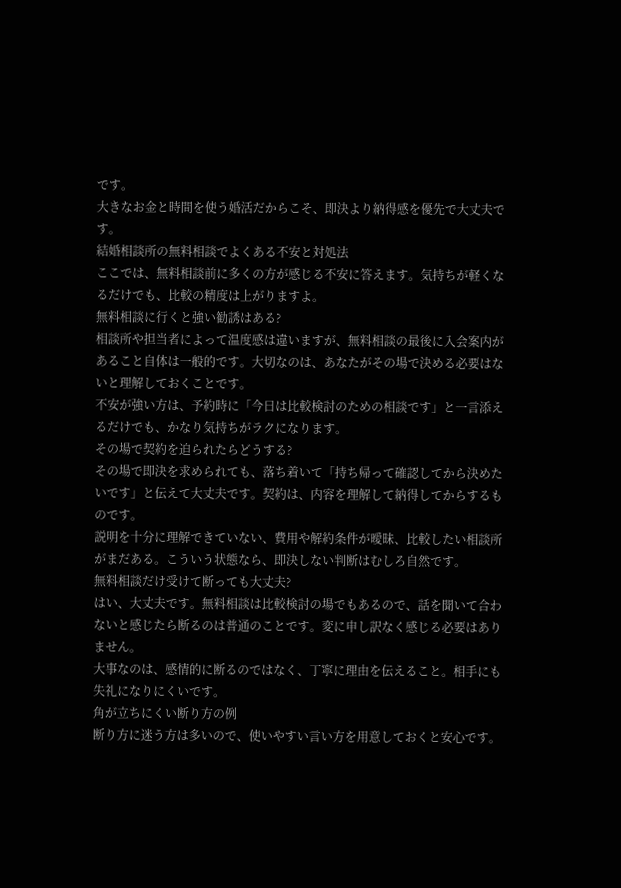です。
大きなお金と時間を使う婚活だからこそ、即決より納得感を優先で大丈夫です。
結婚相談所の無料相談でよくある不安と対処法
ここでは、無料相談前に多くの方が感じる不安に答えます。気持ちが軽くなるだけでも、比較の精度は上がりますよ。
無料相談に行くと強い勧誘はある?
相談所や担当者によって温度感は違いますが、無料相談の最後に入会案内があること自体は一般的です。大切なのは、あなたがその場で決める必要はないと理解しておくことです。
不安が強い方は、予約時に「今日は比較検討のための相談です」と一言添えるだけでも、かなり気持ちがラクになります。
その場で契約を迫られたらどうする?
その場で即決を求められても、落ち着いて「持ち帰って確認してから決めたいです」と伝えて大丈夫です。契約は、内容を理解して納得してからするものです。
説明を十分に理解できていない、費用や解約条件が曖昧、比較したい相談所がまだある。こういう状態なら、即決しない判断はむしろ自然です。
無料相談だけ受けて断っても大丈夫?
はい、大丈夫です。無料相談は比較検討の場でもあるので、話を聞いて合わないと感じたら断るのは普通のことです。変に申し訳なく感じる必要はありません。
大事なのは、感情的に断るのではなく、丁寧に理由を伝えること。相手にも失礼になりにくいです。
角が立ちにくい断り方の例
断り方に迷う方は多いので、使いやすい言い方を用意しておくと安心です。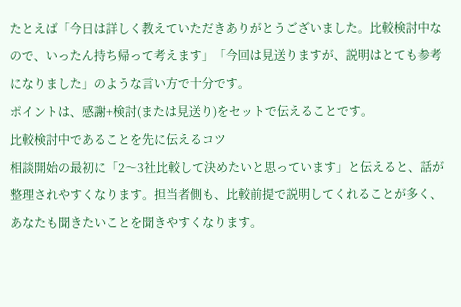たとえば「今日は詳しく教えていただきありがとうございました。比較検討中なので、いったん持ち帰って考えます」「今回は見送りますが、説明はとても参考になりました」のような言い方で十分です。
ポイントは、感謝+検討(または見送り)をセットで伝えることです。
比較検討中であることを先に伝えるコツ
相談開始の最初に「2〜3社比較して決めたいと思っています」と伝えると、話が整理されやすくなります。担当者側も、比較前提で説明してくれることが多く、あなたも聞きたいことを聞きやすくなります。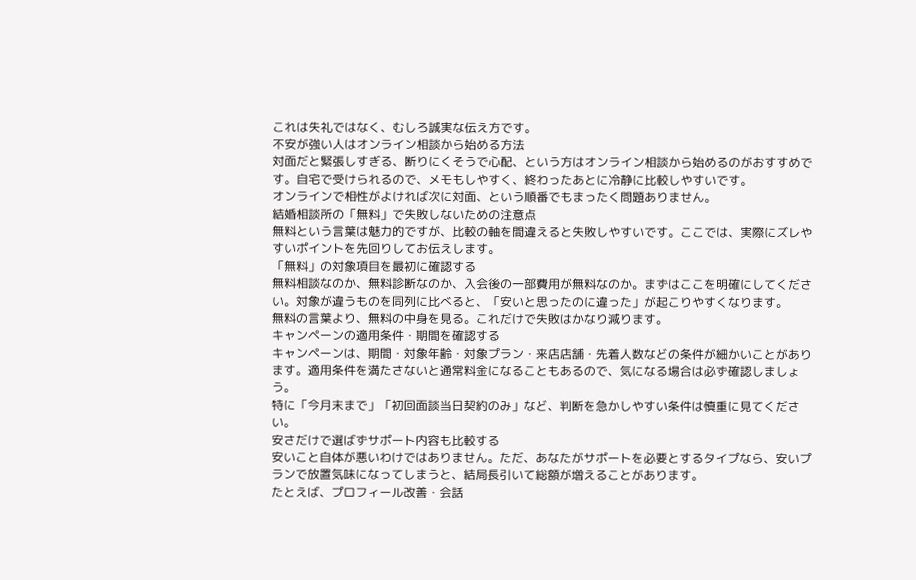これは失礼ではなく、むしろ誠実な伝え方です。
不安が強い人はオンライン相談から始める方法
対面だと緊張しすぎる、断りにくそうで心配、という方はオンライン相談から始めるのがおすすめです。自宅で受けられるので、メモもしやすく、終わったあとに冷静に比較しやすいです。
オンラインで相性がよければ次に対面、という順番でもまったく問題ありません。
結婚相談所の「無料」で失敗しないための注意点
無料という言葉は魅力的ですが、比較の軸を間違えると失敗しやすいです。ここでは、実際にズレやすいポイントを先回りしてお伝えします。
「無料」の対象項目を最初に確認する
無料相談なのか、無料診断なのか、入会後の一部費用が無料なのか。まずはここを明確にしてください。対象が違うものを同列に比べると、「安いと思ったのに違った」が起こりやすくなります。
無料の言葉より、無料の中身を見る。これだけで失敗はかなり減ります。
キャンペーンの適用条件・期間を確認する
キャンペーンは、期間・対象年齢・対象プラン・来店店舗・先着人数などの条件が細かいことがあります。適用条件を満たさないと通常料金になることもあるので、気になる場合は必ず確認しましょう。
特に「今月末まで」「初回面談当日契約のみ」など、判断を急かしやすい条件は慎重に見てください。
安さだけで選ばずサポート内容も比較する
安いこと自体が悪いわけではありません。ただ、あなたがサポートを必要とするタイプなら、安いプランで放置気味になってしまうと、結局長引いて総額が増えることがあります。
たとえば、プロフィール改善・会話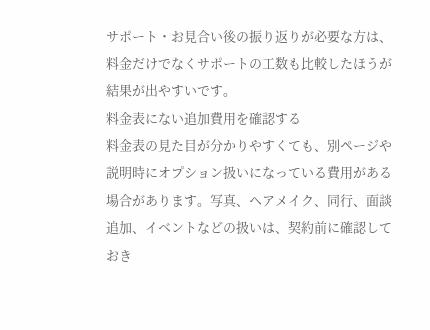サポート・お見合い後の振り返りが必要な方は、料金だけでなくサポートの工数も比較したほうが結果が出やすいです。
料金表にない追加費用を確認する
料金表の見た目が分かりやすくても、別ページや説明時にオプション扱いになっている費用がある場合があります。写真、ヘアメイク、同行、面談追加、イベントなどの扱いは、契約前に確認しておき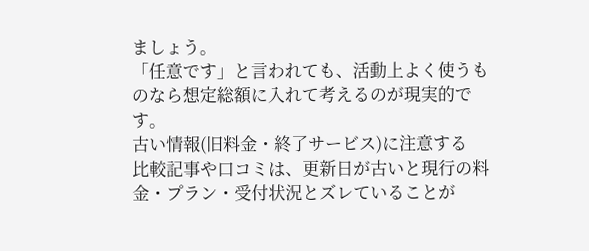ましょう。
「任意です」と言われても、活動上よく使うものなら想定総額に入れて考えるのが現実的です。
古い情報(旧料金・終了サービス)に注意する
比較記事や口コミは、更新日が古いと現行の料金・プラン・受付状況とズレていることが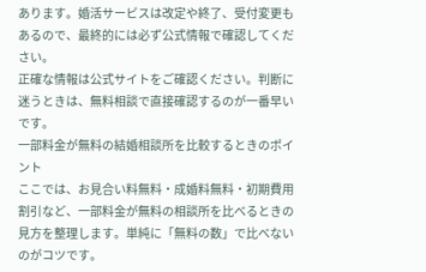あります。婚活サービスは改定や終了、受付変更もあるので、最終的には必ず公式情報で確認してください。
正確な情報は公式サイトをご確認ください。判断に迷うときは、無料相談で直接確認するのが一番早いです。
一部料金が無料の結婚相談所を比較するときのポイント
ここでは、お見合い料無料・成婚料無料・初期費用割引など、一部料金が無料の相談所を比べるときの見方を整理します。単純に「無料の数」で比べないのがコツです。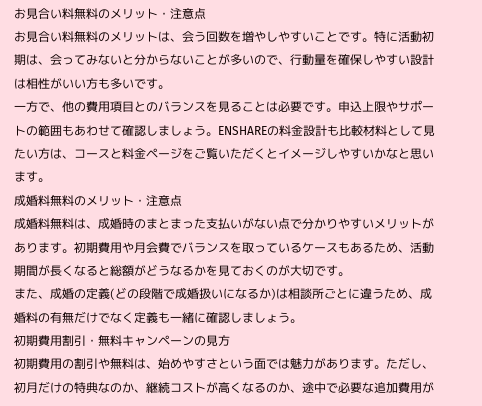お見合い料無料のメリット・注意点
お見合い料無料のメリットは、会う回数を増やしやすいことです。特に活動初期は、会ってみないと分からないことが多いので、行動量を確保しやすい設計は相性がいい方も多いです。
一方で、他の費用項目とのバランスを見ることは必要です。申込上限やサポートの範囲もあわせて確認しましょう。ENSHAREの料金設計も比較材料として見たい方は、コースと料金ページをご覧いただくとイメージしやすいかなと思います。
成婚料無料のメリット・注意点
成婚料無料は、成婚時のまとまった支払いがない点で分かりやすいメリットがあります。初期費用や月会費でバランスを取っているケースもあるため、活動期間が長くなると総額がどうなるかを見ておくのが大切です。
また、成婚の定義(どの段階で成婚扱いになるか)は相談所ごとに違うため、成婚料の有無だけでなく定義も一緒に確認しましょう。
初期費用割引・無料キャンペーンの見方
初期費用の割引や無料は、始めやすさという面では魅力があります。ただし、初月だけの特典なのか、継続コストが高くなるのか、途中で必要な追加費用が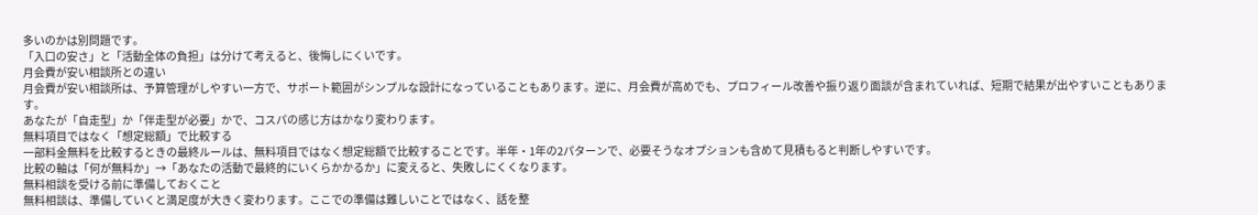多いのかは別問題です。
「入口の安さ」と「活動全体の負担」は分けて考えると、後悔しにくいです。
月会費が安い相談所との違い
月会費が安い相談所は、予算管理がしやすい一方で、サポート範囲がシンプルな設計になっていることもあります。逆に、月会費が高めでも、プロフィール改善や振り返り面談が含まれていれば、短期で結果が出やすいこともあります。
あなたが「自走型」か「伴走型が必要」かで、コスパの感じ方はかなり変わります。
無料項目ではなく「想定総額」で比較する
一部料金無料を比較するときの最終ルールは、無料項目ではなく想定総額で比較することです。半年・1年の2パターンで、必要そうなオプションも含めて見積もると判断しやすいです。
比較の軸は「何が無料か」→「あなたの活動で最終的にいくらかかるか」に変えると、失敗しにくくなります。
無料相談を受ける前に準備しておくこと
無料相談は、準備していくと満足度が大きく変わります。ここでの準備は難しいことではなく、話を整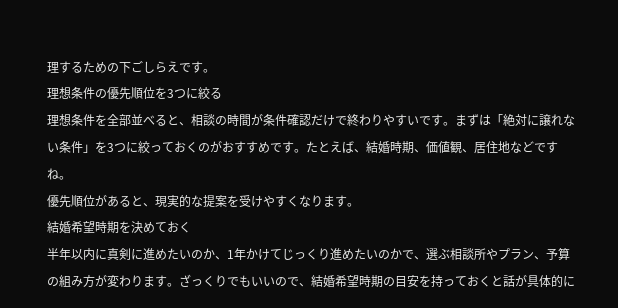理するための下ごしらえです。
理想条件の優先順位を3つに絞る
理想条件を全部並べると、相談の時間が条件確認だけで終わりやすいです。まずは「絶対に譲れない条件」を3つに絞っておくのがおすすめです。たとえば、結婚時期、価値観、居住地などですね。
優先順位があると、現実的な提案を受けやすくなります。
結婚希望時期を決めておく
半年以内に真剣に進めたいのか、1年かけてじっくり進めたいのかで、選ぶ相談所やプラン、予算の組み方が変わります。ざっくりでもいいので、結婚希望時期の目安を持っておくと話が具体的に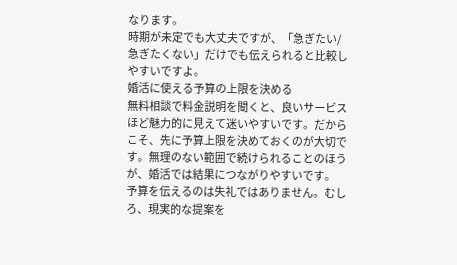なります。
時期が未定でも大丈夫ですが、「急ぎたい/急ぎたくない」だけでも伝えられると比較しやすいですよ。
婚活に使える予算の上限を決める
無料相談で料金説明を聞くと、良いサービスほど魅力的に見えて迷いやすいです。だからこそ、先に予算上限を決めておくのが大切です。無理のない範囲で続けられることのほうが、婚活では結果につながりやすいです。
予算を伝えるのは失礼ではありません。むしろ、現実的な提案を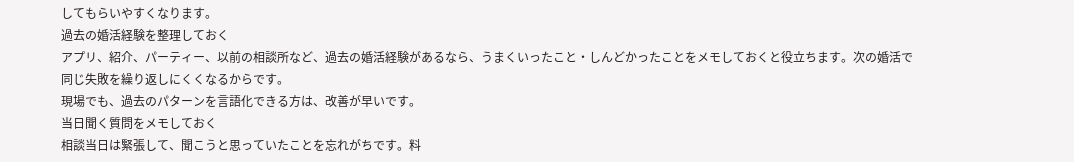してもらいやすくなります。
過去の婚活経験を整理しておく
アプリ、紹介、パーティー、以前の相談所など、過去の婚活経験があるなら、うまくいったこと・しんどかったことをメモしておくと役立ちます。次の婚活で同じ失敗を繰り返しにくくなるからです。
現場でも、過去のパターンを言語化できる方は、改善が早いです。
当日聞く質問をメモしておく
相談当日は緊張して、聞こうと思っていたことを忘れがちです。料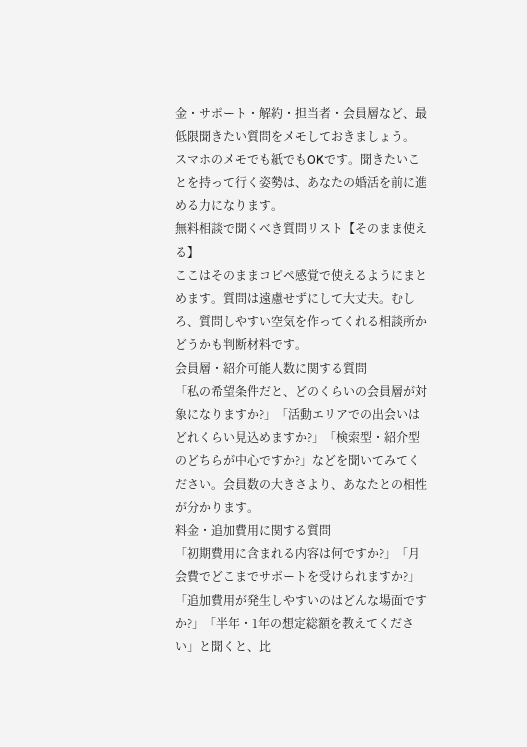金・サポート・解約・担当者・会員層など、最低限聞きたい質問をメモしておきましょう。
スマホのメモでも紙でもOKです。聞きたいことを持って行く姿勢は、あなたの婚活を前に進める力になります。
無料相談で聞くべき質問リスト【そのまま使える】
ここはそのままコピペ感覚で使えるようにまとめます。質問は遠慮せずにして大丈夫。むしろ、質問しやすい空気を作ってくれる相談所かどうかも判断材料です。
会員層・紹介可能人数に関する質問
「私の希望条件だと、どのくらいの会員層が対象になりますか?」「活動エリアでの出会いはどれくらい見込めますか?」「検索型・紹介型のどちらが中心ですか?」などを聞いてみてください。会員数の大きさより、あなたとの相性が分かります。
料金・追加費用に関する質問
「初期費用に含まれる内容は何ですか?」「月会費でどこまでサポートを受けられますか?」「追加費用が発生しやすいのはどんな場面ですか?」「半年・1年の想定総額を教えてください」と聞くと、比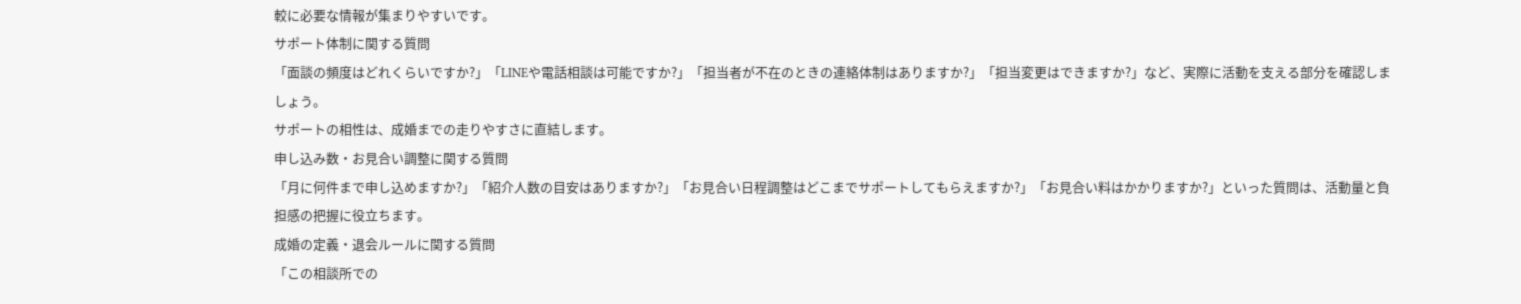較に必要な情報が集まりやすいです。
サポート体制に関する質問
「面談の頻度はどれくらいですか?」「LINEや電話相談は可能ですか?」「担当者が不在のときの連絡体制はありますか?」「担当変更はできますか?」など、実際に活動を支える部分を確認しましょう。
サポートの相性は、成婚までの走りやすさに直結します。
申し込み数・お見合い調整に関する質問
「月に何件まで申し込めますか?」「紹介人数の目安はありますか?」「お見合い日程調整はどこまでサポートしてもらえますか?」「お見合い料はかかりますか?」といった質問は、活動量と負担感の把握に役立ちます。
成婚の定義・退会ルールに関する質問
「この相談所での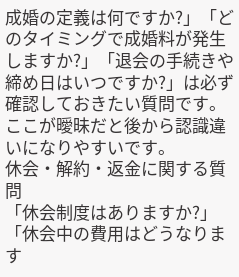成婚の定義は何ですか?」「どのタイミングで成婚料が発生しますか?」「退会の手続きや締め日はいつですか?」は必ず確認しておきたい質問です。ここが曖昧だと後から認識違いになりやすいです。
休会・解約・返金に関する質問
「休会制度はありますか?」「休会中の費用はどうなります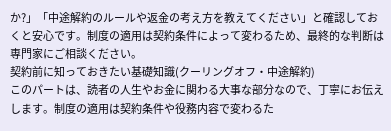か?」「中途解約のルールや返金の考え方を教えてください」と確認しておくと安心です。制度の適用は契約条件によって変わるため、最終的な判断は専門家にご相談ください。
契約前に知っておきたい基礎知識(クーリングオフ・中途解約)
このパートは、読者の人生やお金に関わる大事な部分なので、丁寧にお伝えします。制度の適用は契約条件や役務内容で変わるた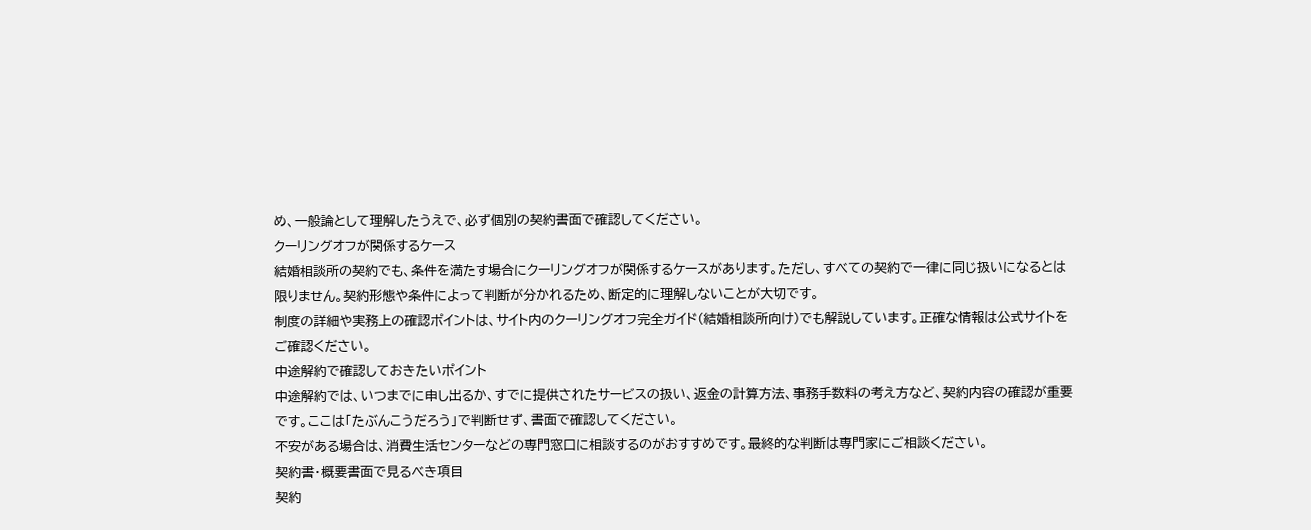め、一般論として理解したうえで、必ず個別の契約書面で確認してください。
クーリングオフが関係するケース
結婚相談所の契約でも、条件を満たす場合にクーリングオフが関係するケースがあります。ただし、すべての契約で一律に同じ扱いになるとは限りません。契約形態や条件によって判断が分かれるため、断定的に理解しないことが大切です。
制度の詳細や実務上の確認ポイントは、サイト内のクーリングオフ完全ガイド(結婚相談所向け)でも解説しています。正確な情報は公式サイトをご確認ください。
中途解約で確認しておきたいポイント
中途解約では、いつまでに申し出るか、すでに提供されたサービスの扱い、返金の計算方法、事務手数料の考え方など、契約内容の確認が重要です。ここは「たぶんこうだろう」で判断せず、書面で確認してください。
不安がある場合は、消費生活センターなどの専門窓口に相談するのがおすすめです。最終的な判断は専門家にご相談ください。
契約書・概要書面で見るべき項目
契約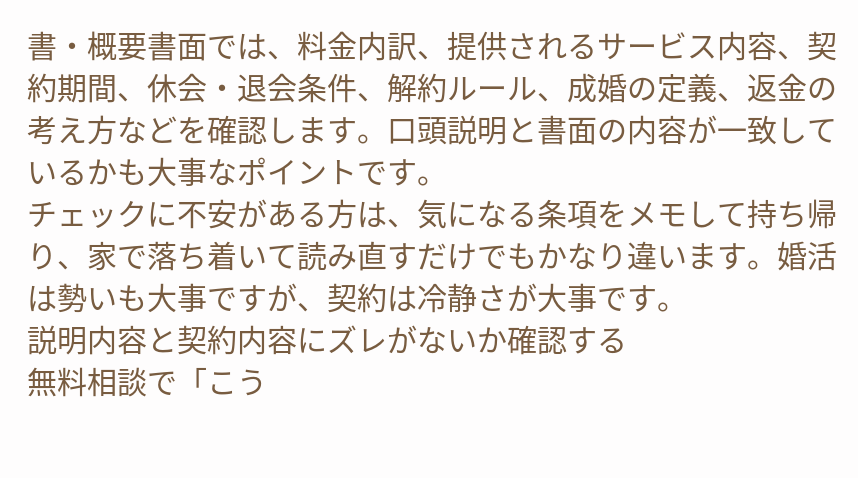書・概要書面では、料金内訳、提供されるサービス内容、契約期間、休会・退会条件、解約ルール、成婚の定義、返金の考え方などを確認します。口頭説明と書面の内容が一致しているかも大事なポイントです。
チェックに不安がある方は、気になる条項をメモして持ち帰り、家で落ち着いて読み直すだけでもかなり違います。婚活は勢いも大事ですが、契約は冷静さが大事です。
説明内容と契約内容にズレがないか確認する
無料相談で「こう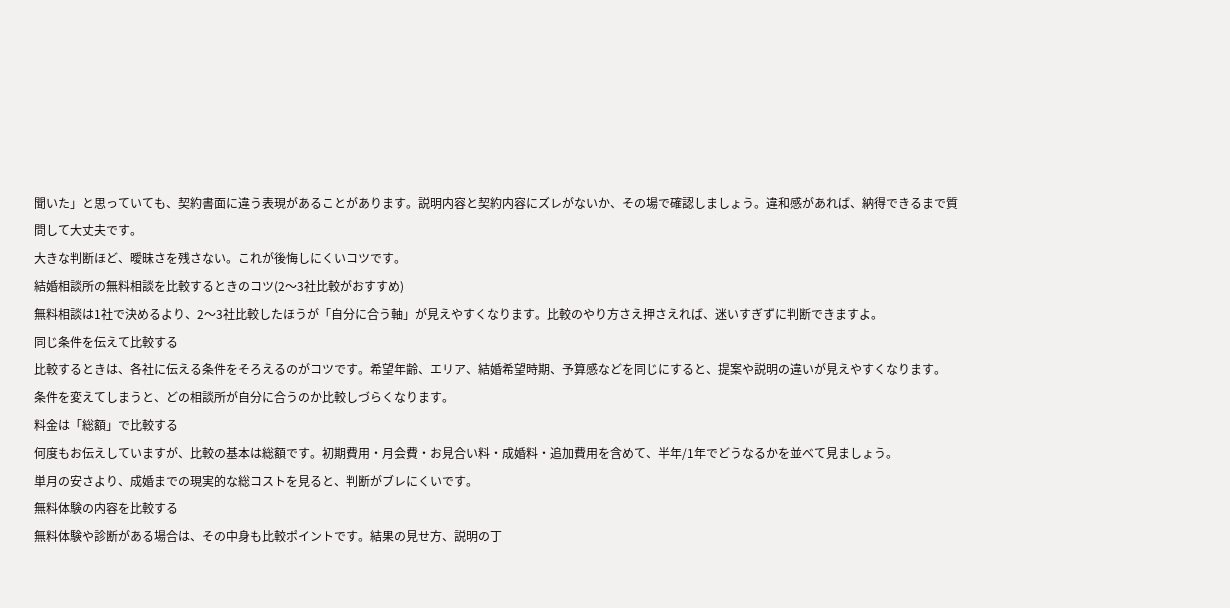聞いた」と思っていても、契約書面に違う表現があることがあります。説明内容と契約内容にズレがないか、その場で確認しましょう。違和感があれば、納得できるまで質問して大丈夫です。
大きな判断ほど、曖昧さを残さない。これが後悔しにくいコツです。
結婚相談所の無料相談を比較するときのコツ(2〜3社比較がおすすめ)
無料相談は1社で決めるより、2〜3社比較したほうが「自分に合う軸」が見えやすくなります。比較のやり方さえ押さえれば、迷いすぎずに判断できますよ。
同じ条件を伝えて比較する
比較するときは、各社に伝える条件をそろえるのがコツです。希望年齢、エリア、結婚希望時期、予算感などを同じにすると、提案や説明の違いが見えやすくなります。
条件を変えてしまうと、どの相談所が自分に合うのか比較しづらくなります。
料金は「総額」で比較する
何度もお伝えしていますが、比較の基本は総額です。初期費用・月会費・お見合い料・成婚料・追加費用を含めて、半年/1年でどうなるかを並べて見ましょう。
単月の安さより、成婚までの現実的な総コストを見ると、判断がブレにくいです。
無料体験の内容を比較する
無料体験や診断がある場合は、その中身も比較ポイントです。結果の見せ方、説明の丁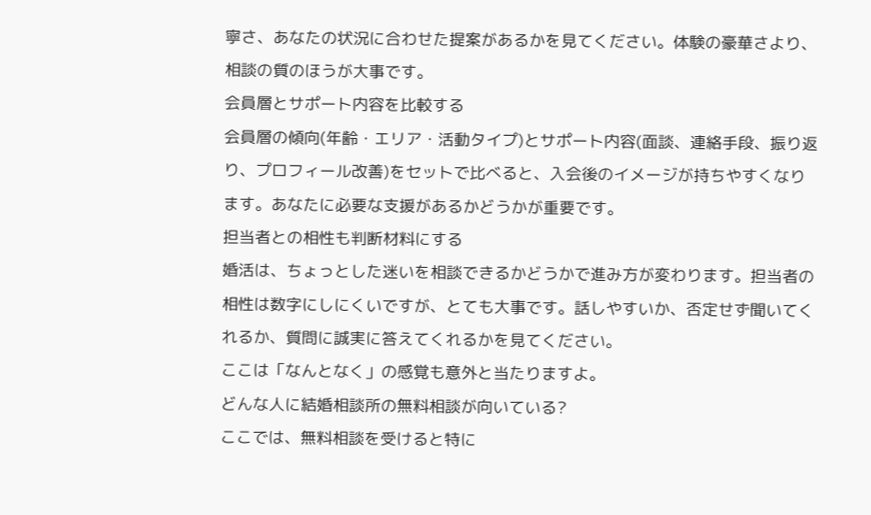寧さ、あなたの状況に合わせた提案があるかを見てください。体験の豪華さより、相談の質のほうが大事です。
会員層とサポート内容を比較する
会員層の傾向(年齢・エリア・活動タイプ)とサポート内容(面談、連絡手段、振り返り、プロフィール改善)をセットで比べると、入会後のイメージが持ちやすくなります。あなたに必要な支援があるかどうかが重要です。
担当者との相性も判断材料にする
婚活は、ちょっとした迷いを相談できるかどうかで進み方が変わります。担当者の相性は数字にしにくいですが、とても大事です。話しやすいか、否定せず聞いてくれるか、質問に誠実に答えてくれるかを見てください。
ここは「なんとなく」の感覚も意外と当たりますよ。
どんな人に結婚相談所の無料相談が向いている?
ここでは、無料相談を受けると特に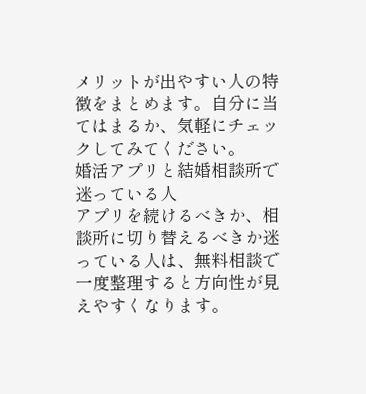メリットが出やすい人の特徴をまとめます。自分に当てはまるか、気軽にチェックしてみてください。
婚活アプリと結婚相談所で迷っている人
アプリを続けるべきか、相談所に切り替えるべきか迷っている人は、無料相談で一度整理すると方向性が見えやすくなります。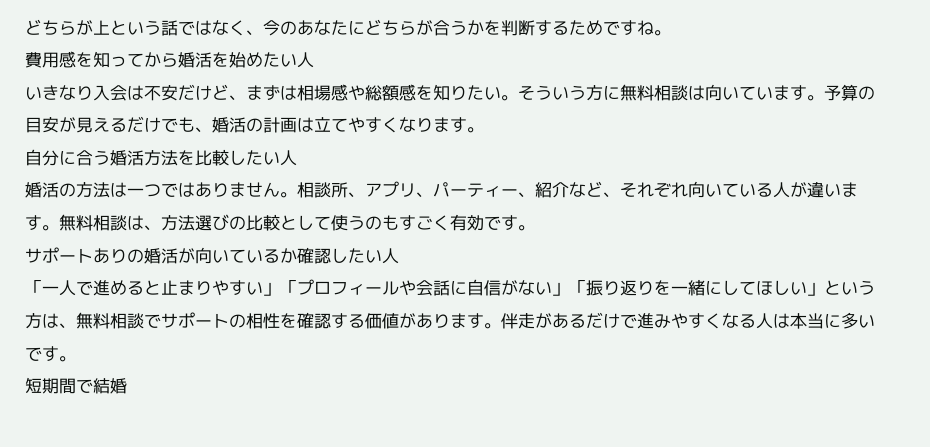どちらが上という話ではなく、今のあなたにどちらが合うかを判断するためですね。
費用感を知ってから婚活を始めたい人
いきなり入会は不安だけど、まずは相場感や総額感を知りたい。そういう方に無料相談は向いています。予算の目安が見えるだけでも、婚活の計画は立てやすくなります。
自分に合う婚活方法を比較したい人
婚活の方法は一つではありません。相談所、アプリ、パーティー、紹介など、それぞれ向いている人が違います。無料相談は、方法選びの比較として使うのもすごく有効です。
サポートありの婚活が向いているか確認したい人
「一人で進めると止まりやすい」「プロフィールや会話に自信がない」「振り返りを一緒にしてほしい」という方は、無料相談でサポートの相性を確認する価値があります。伴走があるだけで進みやすくなる人は本当に多いです。
短期間で結婚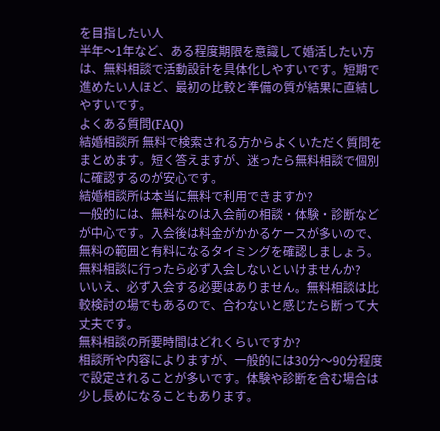を目指したい人
半年〜1年など、ある程度期限を意識して婚活したい方は、無料相談で活動設計を具体化しやすいです。短期で進めたい人ほど、最初の比較と準備の質が結果に直結しやすいです。
よくある質問(FAQ)
結婚相談所 無料で検索される方からよくいただく質問をまとめます。短く答えますが、迷ったら無料相談で個別に確認するのが安心です。
結婚相談所は本当に無料で利用できますか?
一般的には、無料なのは入会前の相談・体験・診断などが中心です。入会後は料金がかかるケースが多いので、無料の範囲と有料になるタイミングを確認しましょう。
無料相談に行ったら必ず入会しないといけませんか?
いいえ、必ず入会する必要はありません。無料相談は比較検討の場でもあるので、合わないと感じたら断って大丈夫です。
無料相談の所要時間はどれくらいですか?
相談所や内容によりますが、一般的には30分〜90分程度で設定されることが多いです。体験や診断を含む場合は少し長めになることもあります。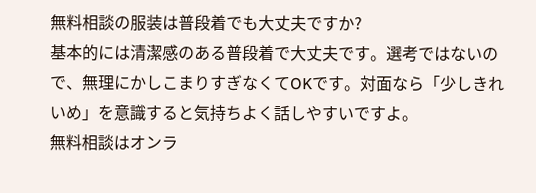無料相談の服装は普段着でも大丈夫ですか?
基本的には清潔感のある普段着で大丈夫です。選考ではないので、無理にかしこまりすぎなくてOKです。対面なら「少しきれいめ」を意識すると気持ちよく話しやすいですよ。
無料相談はオンラ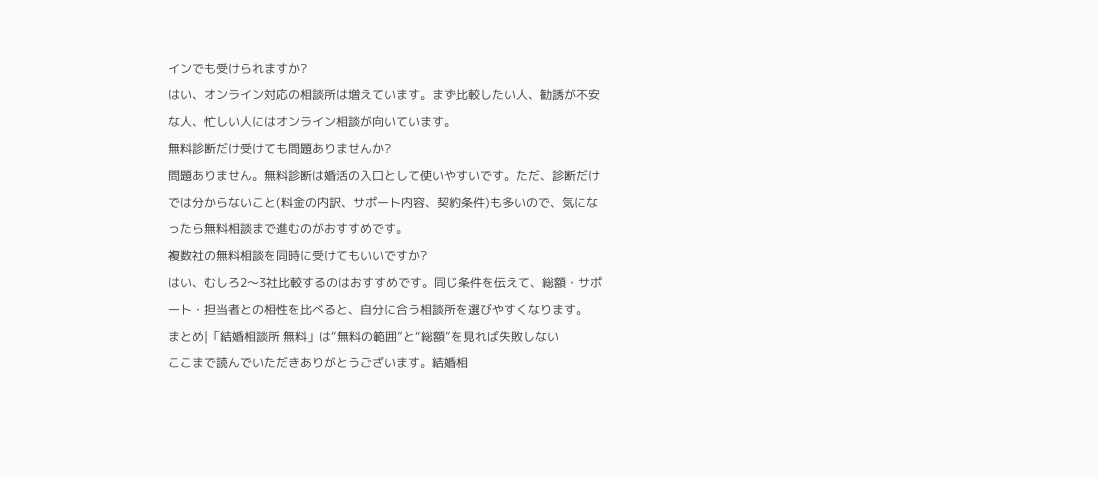インでも受けられますか?
はい、オンライン対応の相談所は増えています。まず比較したい人、勧誘が不安な人、忙しい人にはオンライン相談が向いています。
無料診断だけ受けても問題ありませんか?
問題ありません。無料診断は婚活の入口として使いやすいです。ただ、診断だけでは分からないこと(料金の内訳、サポート内容、契約条件)も多いので、気になったら無料相談まで進むのがおすすめです。
複数社の無料相談を同時に受けてもいいですか?
はい、むしろ2〜3社比較するのはおすすめです。同じ条件を伝えて、総額・サポート・担当者との相性を比べると、自分に合う相談所を選びやすくなります。
まとめ|「結婚相談所 無料」は“無料の範囲”と“総額”を見れば失敗しない
ここまで読んでいただきありがとうございます。結婚相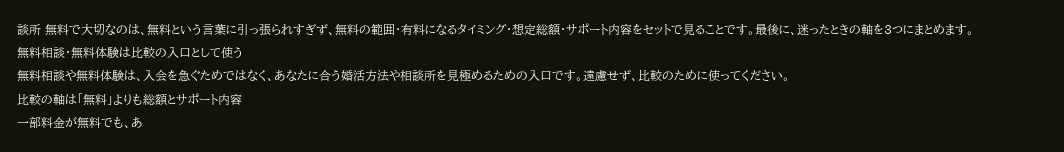談所 無料で大切なのは、無料という言葉に引っ張られすぎず、無料の範囲・有料になるタイミング・想定総額・サポート内容をセットで見ることです。最後に、迷ったときの軸を3つにまとめます。
無料相談・無料体験は比較の入口として使う
無料相談や無料体験は、入会を急ぐためではなく、あなたに合う婚活方法や相談所を見極めるための入口です。遠慮せず、比較のために使ってください。
比較の軸は「無料」よりも総額とサポート内容
一部料金が無料でも、あ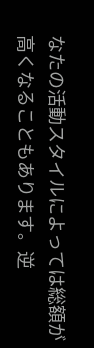なたの活動スタイルによっては総額が高くなることもあります。逆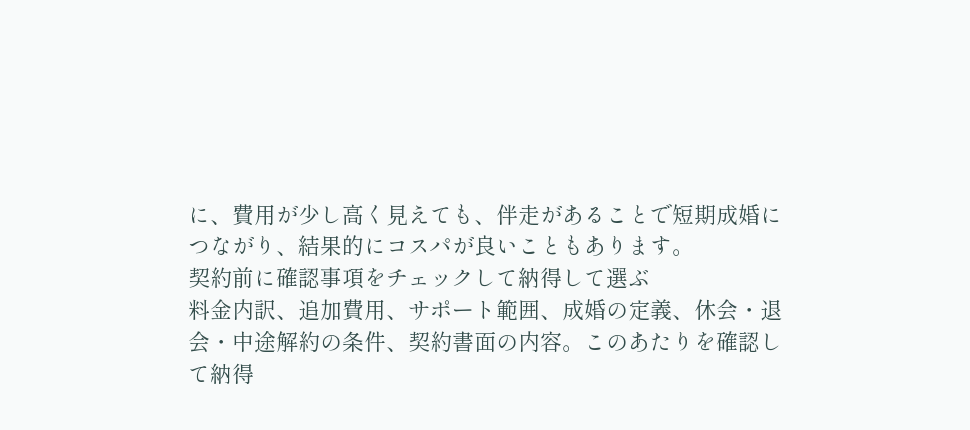に、費用が少し高く見えても、伴走があることで短期成婚につながり、結果的にコスパが良いこともあります。
契約前に確認事項をチェックして納得して選ぶ
料金内訳、追加費用、サポート範囲、成婚の定義、休会・退会・中途解約の条件、契約書面の内容。このあたりを確認して納得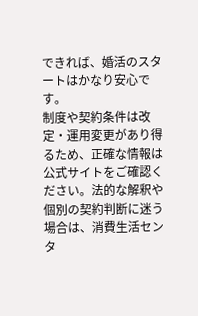できれば、婚活のスタートはかなり安心です。
制度や契約条件は改定・運用変更があり得るため、正確な情報は公式サイトをご確認ください。法的な解釈や個別の契約判断に迷う場合は、消費生活センタ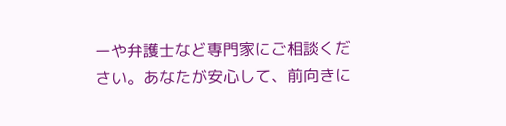ーや弁護士など専門家にご相談ください。あなたが安心して、前向きに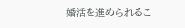婚活を進められるこ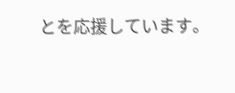とを応援しています。